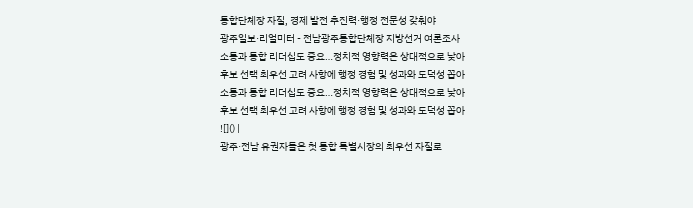통합단체장 자질, 경제 발전 추진력·행정 전문성 갖춰야
광주일보·리얼미터 - 전남광주통합단체장 지방선거 여론조사
소통과 통합 리더십도 중요…정치적 영향력은 상대적으로 낮아
후보 선택 최우선 고려 사항에 행정 경험 및 성과와 도덕성 꼽아
소통과 통합 리더십도 중요…정치적 영향력은 상대적으로 낮아
후보 선택 최우선 고려 사항에 행정 경험 및 성과와 도덕성 꼽아
![]() |
광주·전남 유권자들은 첫 통합 특별시장의 최우선 자질로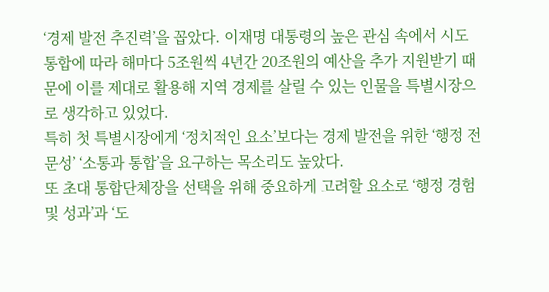‘경제 발전 추진력’을 꼽았다. 이재명 대통령의 높은 관심 속에서 시도 통합에 따라 해마다 5조원씩 4년간 20조원의 예산을 추가 지원받기 때문에 이를 제대로 활용해 지역 경제를 살릴 수 있는 인물을 특별시장으로 생각하고 있었다.
특히 첫 특별시장에게 ‘정치적인 요소’보다는 경제 발전을 위한 ‘행정 전문성’ ‘소통과 통합’을 요구하는 목소리도 높았다.
또 초대 통합단체장을 선택을 위해 중요하게 고려할 요소로 ‘행정 경험 및 성과’과 ‘도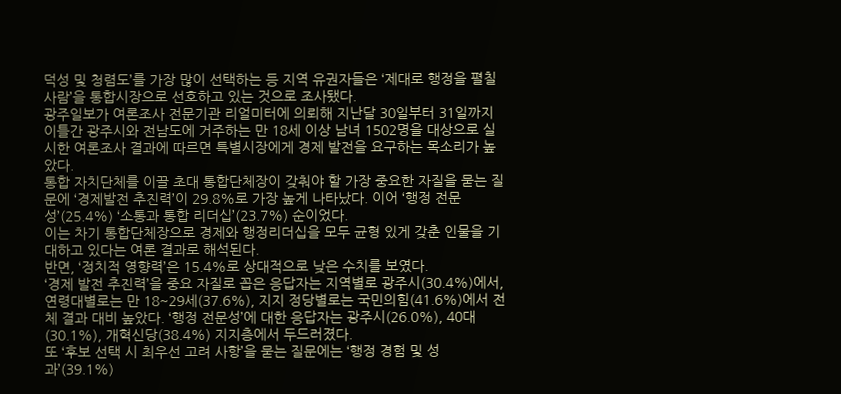덕성 및 청렴도’를 가장 많이 선택하는 등 지역 유권자들은 ‘제대로 행정을 펼칠 사람’을 통합시장으로 선호하고 있는 것으로 조사됐다.
광주일보가 여론조사 전문기관 리얼미터에 의뢰해 지난달 30일부터 31일까지 이틀간 광주시와 전남도에 거주하는 만 18세 이상 남녀 1502명을 대상으로 실시한 여론조사 결과에 따르면 특별시장에게 경제 발전을 요구하는 목소리가 높았다.
통합 자치단체를 이끌 초대 통합단체장이 갖춰야 할 가장 중요한 자질을 묻는 질문에 ‘경제발전 추진력’이 29.8%로 가장 높게 나타났다. 이어 ‘행정 전문성’(25.4%) ‘소통과 통합 리더십’(23.7%) 순이었다.
이는 차기 통합단체장으로 경제와 행정리더십을 모두 균형 있게 갖춘 인물을 기대하고 있다는 여론 결과로 해석된다.
반면, ‘정치적 영향력’은 15.4%로 상대적으로 낮은 수치를 보였다.
‘경제 발전 추진력’을 중요 자질로 꼽은 응답자는 지역별로 광주시(30.4%)에서, 연령대별로는 만 18~29세(37.6%), 지지 정당별로는 국민의힘(41.6%)에서 전체 결과 대비 높았다. ‘행정 전문성’에 대한 응답자는 광주시(26.0%), 40대(30.1%), 개혁신당(38.4%) 지지층에서 두드러졌다.
또 ‘후보 선택 시 최우선 고려 사항’을 묻는 질문에는 ‘행정 경험 및 성과’(39.1%)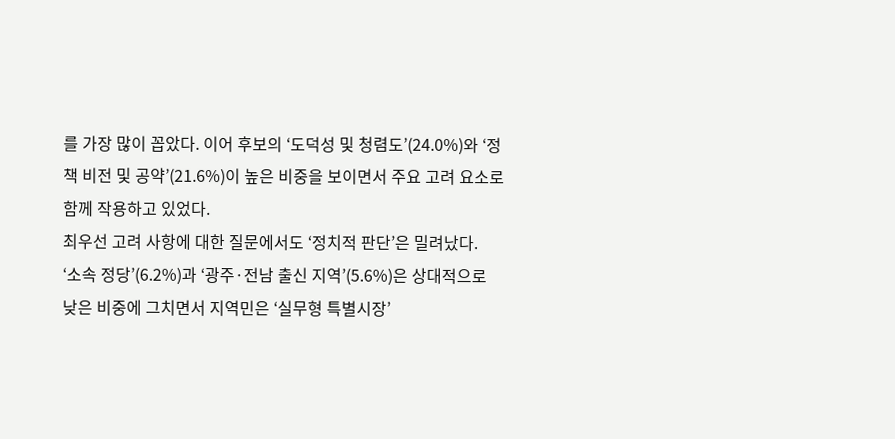를 가장 많이 꼽았다. 이어 후보의 ‘도덕성 및 청렴도’(24.0%)와 ‘정책 비전 및 공약’(21.6%)이 높은 비중을 보이면서 주요 고려 요소로 함께 작용하고 있었다.
최우선 고려 사항에 대한 질문에서도 ‘정치적 판단’은 밀려났다.
‘소속 정당’(6.2%)과 ‘광주·전남 출신 지역’(5.6%)은 상대적으로 낮은 비중에 그치면서 지역민은 ‘실무형 특별시장’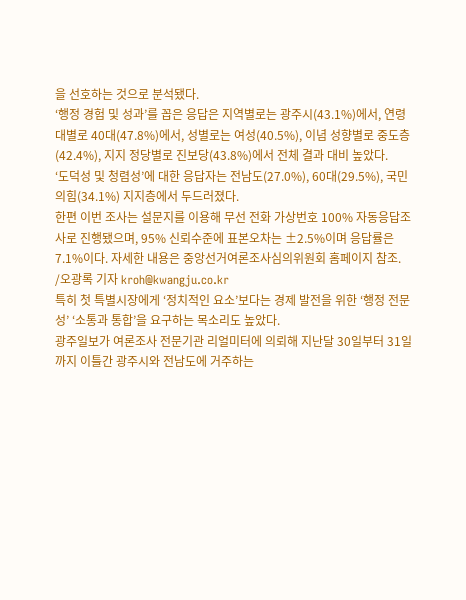을 선호하는 것으로 분석됐다.
‘행정 경험 및 성과’를 꼽은 응답은 지역별로는 광주시(43.1%)에서, 연령대별로 40대(47.8%)에서, 성별로는 여성(40.5%), 이념 성향별로 중도층(42.4%), 지지 정당별로 진보당(43.8%)에서 전체 결과 대비 높았다.
‘도덕성 및 청렴성’에 대한 응답자는 전남도(27.0%), 60대(29.5%), 국민의힘(34.1%) 지지층에서 두드러졌다.
한편 이번 조사는 설문지를 이용해 무선 전화 가상번호 100% 자동응답조사로 진행됐으며, 95% 신뢰수준에 표본오차는 ±2.5%이며 응답률은 7.1%이다. 자세한 내용은 중앙선거여론조사심의위원회 홈페이지 참조.
/오광록 기자 kroh@kwangju.co.kr
특히 첫 특별시장에게 ‘정치적인 요소’보다는 경제 발전을 위한 ‘행정 전문성’ ‘소통과 통합’을 요구하는 목소리도 높았다.
광주일보가 여론조사 전문기관 리얼미터에 의뢰해 지난달 30일부터 31일까지 이틀간 광주시와 전남도에 거주하는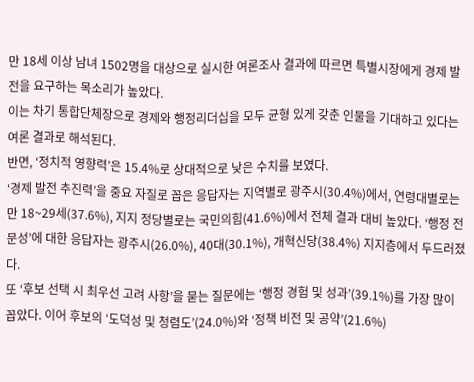만 18세 이상 남녀 1502명을 대상으로 실시한 여론조사 결과에 따르면 특별시장에게 경제 발전을 요구하는 목소리가 높았다.
이는 차기 통합단체장으로 경제와 행정리더십을 모두 균형 있게 갖춘 인물을 기대하고 있다는 여론 결과로 해석된다.
반면, ‘정치적 영향력’은 15.4%로 상대적으로 낮은 수치를 보였다.
‘경제 발전 추진력’을 중요 자질로 꼽은 응답자는 지역별로 광주시(30.4%)에서, 연령대별로는 만 18~29세(37.6%), 지지 정당별로는 국민의힘(41.6%)에서 전체 결과 대비 높았다. ‘행정 전문성’에 대한 응답자는 광주시(26.0%), 40대(30.1%), 개혁신당(38.4%) 지지층에서 두드러졌다.
또 ‘후보 선택 시 최우선 고려 사항’을 묻는 질문에는 ‘행정 경험 및 성과’(39.1%)를 가장 많이 꼽았다. 이어 후보의 ‘도덕성 및 청렴도’(24.0%)와 ‘정책 비전 및 공약’(21.6%)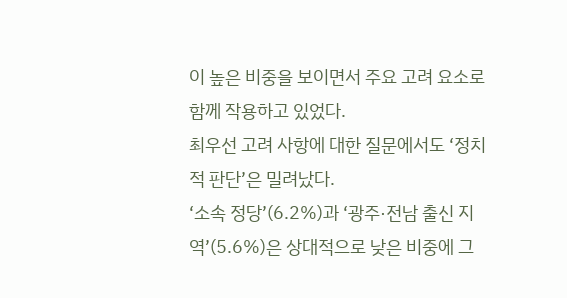이 높은 비중을 보이면서 주요 고려 요소로 함께 작용하고 있었다.
최우선 고려 사항에 대한 질문에서도 ‘정치적 판단’은 밀려났다.
‘소속 정당’(6.2%)과 ‘광주·전남 출신 지역’(5.6%)은 상대적으로 낮은 비중에 그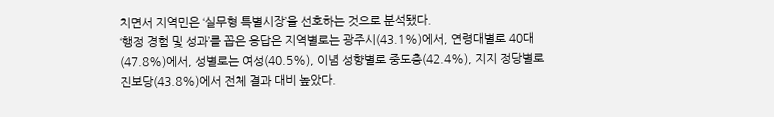치면서 지역민은 ‘실무형 특별시장’을 선호하는 것으로 분석됐다.
‘행정 경험 및 성과’를 꼽은 응답은 지역별로는 광주시(43.1%)에서, 연령대별로 40대(47.8%)에서, 성별로는 여성(40.5%), 이념 성향별로 중도층(42.4%), 지지 정당별로 진보당(43.8%)에서 전체 결과 대비 높았다.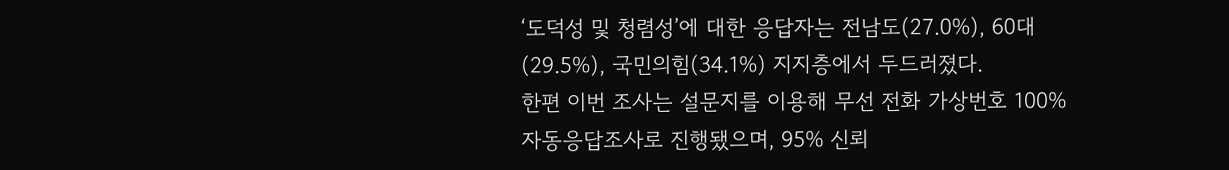‘도덕성 및 청렴성’에 대한 응답자는 전남도(27.0%), 60대(29.5%), 국민의힘(34.1%) 지지층에서 두드러졌다.
한편 이번 조사는 설문지를 이용해 무선 전화 가상번호 100% 자동응답조사로 진행됐으며, 95% 신뢰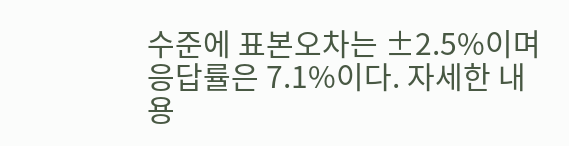수준에 표본오차는 ±2.5%이며 응답률은 7.1%이다. 자세한 내용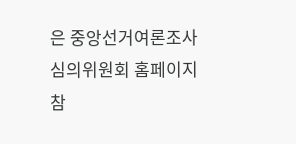은 중앙선거여론조사심의위원회 홈페이지 참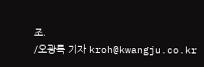조.
/오광록 기자 kroh@kwangju.co.kr